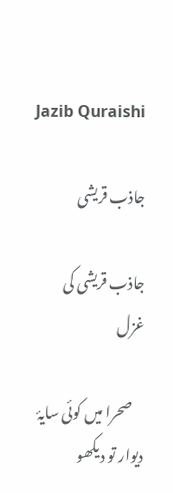Jazib Quraishi

جاذب قریشی

جاذب قریشی کی غزل

    صحرا میں کوئی سایۂ دیوار تو دیکھو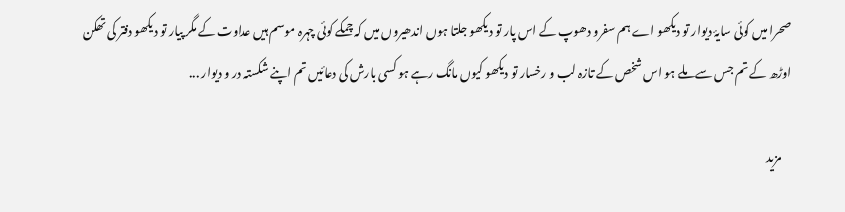صحرا میں کوئی سایۂ دیوار تو دیکھو اے ہم سفرو دھوپ کے اس پار تو دیکھو جلتا ہوں اندھیروں میں کہ چمکے کوئی چہرہ موسم ہیں عداوت کے مگر پیار تو دیکھو دفتر کی تھکن اوڑھ کے تم جس سے ملے ہو اس شخص کے تازہ لب و رخسار تو دیکھو کیوں مانگ رہے ہو کسی بارش کی دعائیں تم اپنے شکستہ در و دیوار ...

    مزید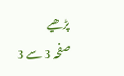پڑھیے
صفحہ 3 سے 3